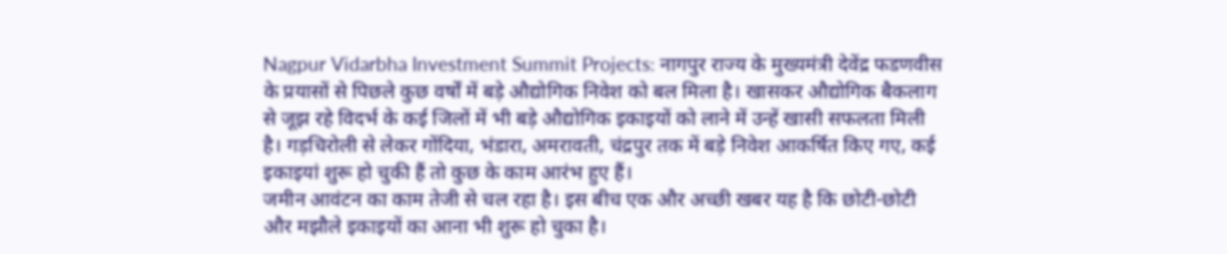Nagpur Vidarbha Investment Summit Projects: नागपुर राज्य के मुख्यमंत्री देवेंद्र फडणवीस के प्रयासों से पिछले कुछ वर्षों में बड़े औद्योगिक निवेश को बल मिला है। खासकर औद्योगिक बैकलाग से जूझ रहे विदर्भ के कई जिलों में भी बड़े औद्योगिक इकाइयों को लाने में उन्हें खासी सफलता मिली है। गड़चिरोली से लेकर गोंदिया, भंडारा, अमरावती, चंद्रपुर तक में बड़े निवेश आकर्षित किए गए, कई इकाइयां शुरू हो चुकी हैं तो कुछ के काम आरंभ हुए हैं।
जमीन आवंटन का काम तेजी से चल रहा है। इस बीच एक और अच्छी खबर यह है कि छोटी-छोटी और मझौले इकाइयों का आना भी शुरू हो चुका है।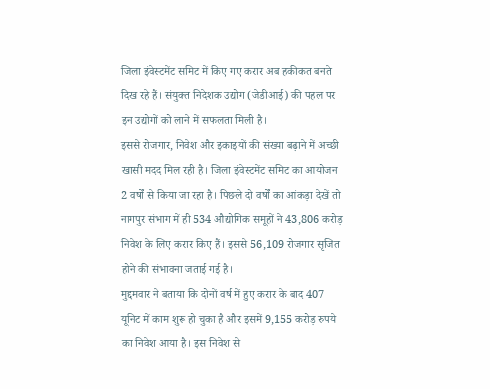जिला इंवेस्टमेंट समिट में किए गए करार अब हकीकत बनते दिख रहे हैं। संयुक्त निदेशक उद्योग (जेडीआई) की पहल पर इन उद्योगों को लाने में सफलता मिली है।
इससे रोजगार, निवेश और इकाइयों की संख्या बढ़ाने में अच्छी खासी मदद मिल रही है। जिला इंवेस्टमेंट समिट का आयोजन 2 वर्षों से किया जा रहा है। पिछले दो वर्षों का आंकड़ा देखें तो नागपुर संभाग में ही 534 औद्योगिक समूहों ने 43,806 करोड़ निवेश के लिए करार किए हैं। इससे 56,109 रोजगार सृजित होने की संभावना जताई गई है।
मुद्दमवार ने बताया कि दोनों वर्ष में हुए करार के बाद 407 यूनिट में काम शुरू हो चुका है और इसमें 9,155 करोड़ रुपये का निवेश आया है। इस निवेश से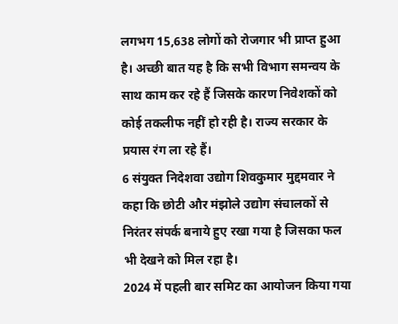लगभग 15,638 लोगों को रोजगार भी प्राप्त हुआ है। अच्छी बात यह है कि सभी विभाग समन्वय के साथ काम कर रहे हैं जिसके कारण निवेशकों को कोई तकलीफ नहीं हो रही है। राज्य सरकार के प्रयास रंग ला रहे हैं।
6 संयुक्त निदेशवा उद्योग शिवकुमार मुद्दमवार ने कहा कि छोटी और मंझोले उद्योग संचालकों से निरंतर संपर्क बनाये हुए रखा गया है जिसका फल भी देखने को मिल रहा है।
2024 में पहली बार समिट का आयोजन किया गया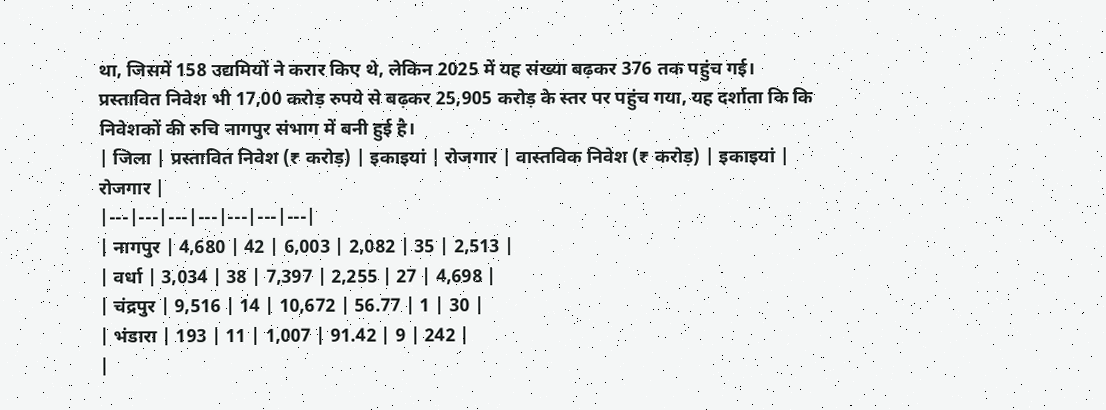था, जिसमें 158 उद्यमियों ने करार किए थे, लेकिन 2025 में यह संख्या बढ़कर 376 तक पहुंच गई। प्रस्तावित निवेश भी 17,00 करोड़ रुपये से बढ़कर 25,905 करोड़ के स्तर पर पहुंच गया, यह दर्शाता कि कि निवेशकों की रुचि नागपुर संभाग में बनी हुई है।
| जिला | प्रस्तावित निवेश (₹ करोड़) | इकाइयां | रोजगार | वास्तविक निवेश (₹ करोड़) | इकाइयां | रोजगार |
|---|---|---|---|---|---|---|
| नागपुर | 4,680 | 42 | 6,003 | 2,082 | 35 | 2,513 |
| वर्धा | 3,034 | 38 | 7,397 | 2,255 | 27 | 4,698 |
| चंद्रपुर | 9,516 | 14 | 10,672 | 56.77 | 1 | 30 |
| भंडारा | 193 | 11 | 1,007 | 91.42 | 9 | 242 |
|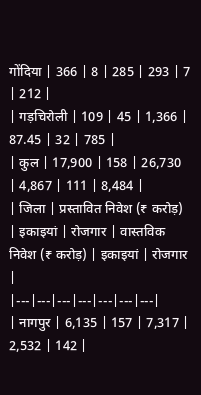गोंदिया | 366 | 8 | 285 | 293 | 7 | 212 |
| गड़चिरोली | 109 | 45 | 1,366 | 87.45 | 32 | 785 |
| कुल | 17,900 | 158 | 26,730 | 4,867 | 111 | 8,484 |
| जिला | प्रस्तावित निवेश (₹ करोड़) | इकाइयां | रोजगार | वास्तविक निवेश (₹ करोड़) | इकाइयां | रोजगार |
|---|---|---|---|---|---|---|
| नागपुर | 6,135 | 157 | 7,317 | 2,532 | 142 |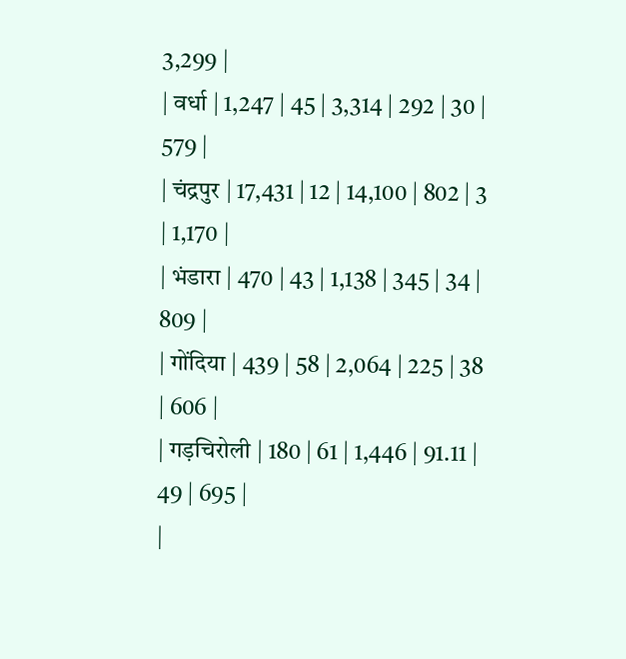3,299 |
| वर्धा | 1,247 | 45 | 3,314 | 292 | 30 | 579 |
| चंद्रपुर | 17,431 | 12 | 14,100 | 802 | 3 | 1,170 |
| भंडारा | 470 | 43 | 1,138 | 345 | 34 | 809 |
| गोंदिया | 439 | 58 | 2,064 | 225 | 38 | 606 |
| गड़चिरोली | 180 | 61 | 1,446 | 91.11 | 49 | 695 |
|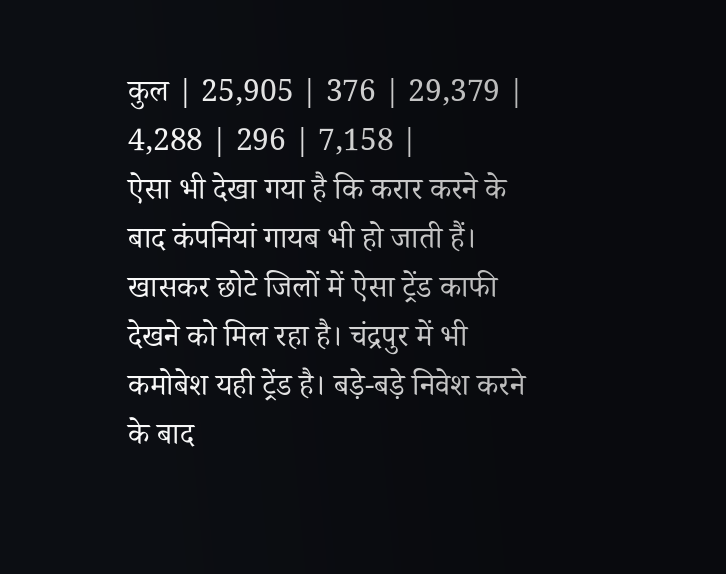कुल | 25,905 | 376 | 29,379 | 4,288 | 296 | 7,158 |
ऐसा भी देखा गया है कि करार करने के बाद कंपनियां गायब भी हो जाती हैं। खासकर छोटे जिलों में ऐसा ट्रेंड काफी देखने को मिल रहा है। चंद्रपुर में भी कमोबेश यही ट्रेंड है। बड़े-बड़े निवेश करने के बाद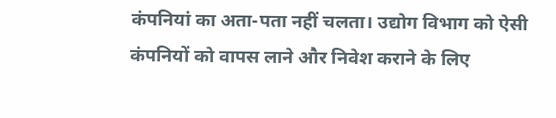कंपनियां का अता-पता नहीं चलता। उद्योग विभाग को ऐसी कंपनियों को वापस लाने और निवेश कराने के लिए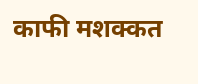काफी मशक्कत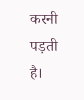करनी पड़ती है।